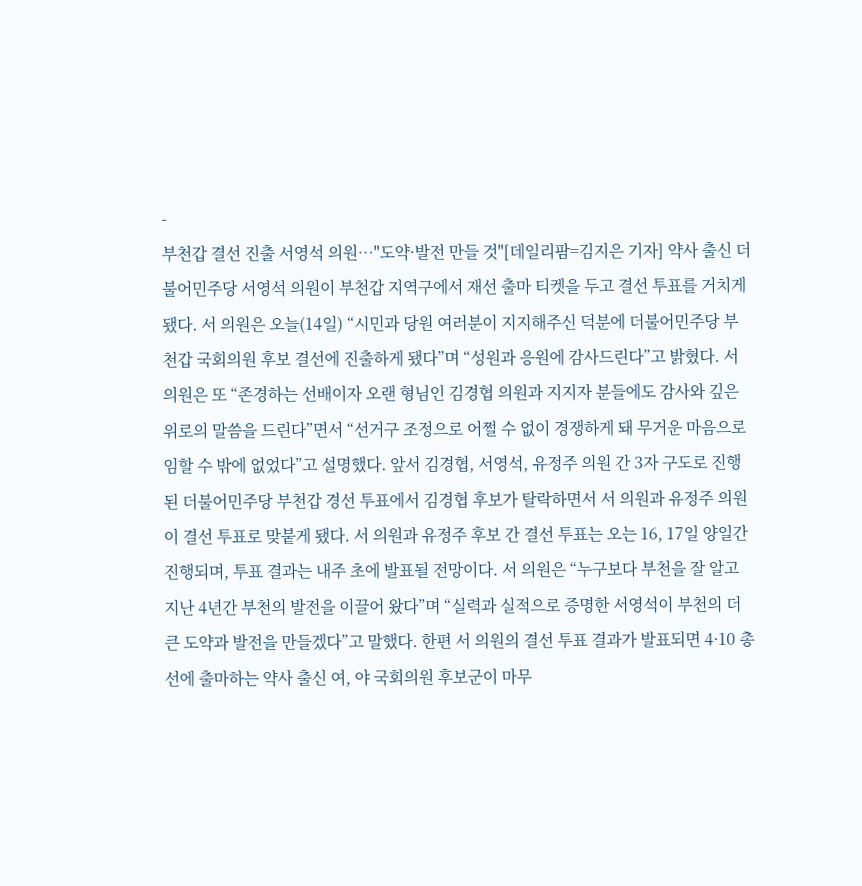-
부천갑 결선 진출 서영석 의원…"도약·발전 만들 것"[데일리팜=김지은 기자] 약사 출신 더불어민주당 서영석 의원이 부천갑 지역구에서 재선 출마 티켓을 두고 결선 투표를 거치게 됐다. 서 의원은 오늘(14일) “시민과 당원 여러분이 지지해주신 덕분에 더불어민주당 부천갑 국회의원 후보 결선에 진출하게 됐다”며 “성원과 응원에 감사드린다”고 밝혔다. 서 의원은 또 “존경하는 선배이자 오랜 형님인 김경협 의원과 지지자 분들에도 감사와 깊은 위로의 말씀을 드린다”면서 “선거구 조정으로 어쩔 수 없이 경쟁하게 돼 무거운 마음으로 임할 수 밖에 없었다”고 설명했다. 앞서 김경협, 서영석, 유정주 의원 간 3자 구도로 진행된 더불어민주당 부천갑 경선 투표에서 김경협 후보가 탈락하면서 서 의원과 유정주 의원이 결선 투표로 맞붙게 됐다. 서 의원과 유정주 후보 간 결선 투표는 오는 16, 17일 양일간 진행되며, 투표 결과는 내주 초에 발표될 전망이다. 서 의원은 “누구보다 부천을 잘 알고 지난 4년간 부천의 발전을 이끌어 왔다”며 “실력과 실적으로 증명한 서영석이 부천의 더 큰 도약과 발전을 만들겠다”고 말했다. 한편 서 의원의 결선 투표 결과가 발표되면 4·10 총선에 출마하는 약사 출신 여, 야 국회의원 후보군이 마무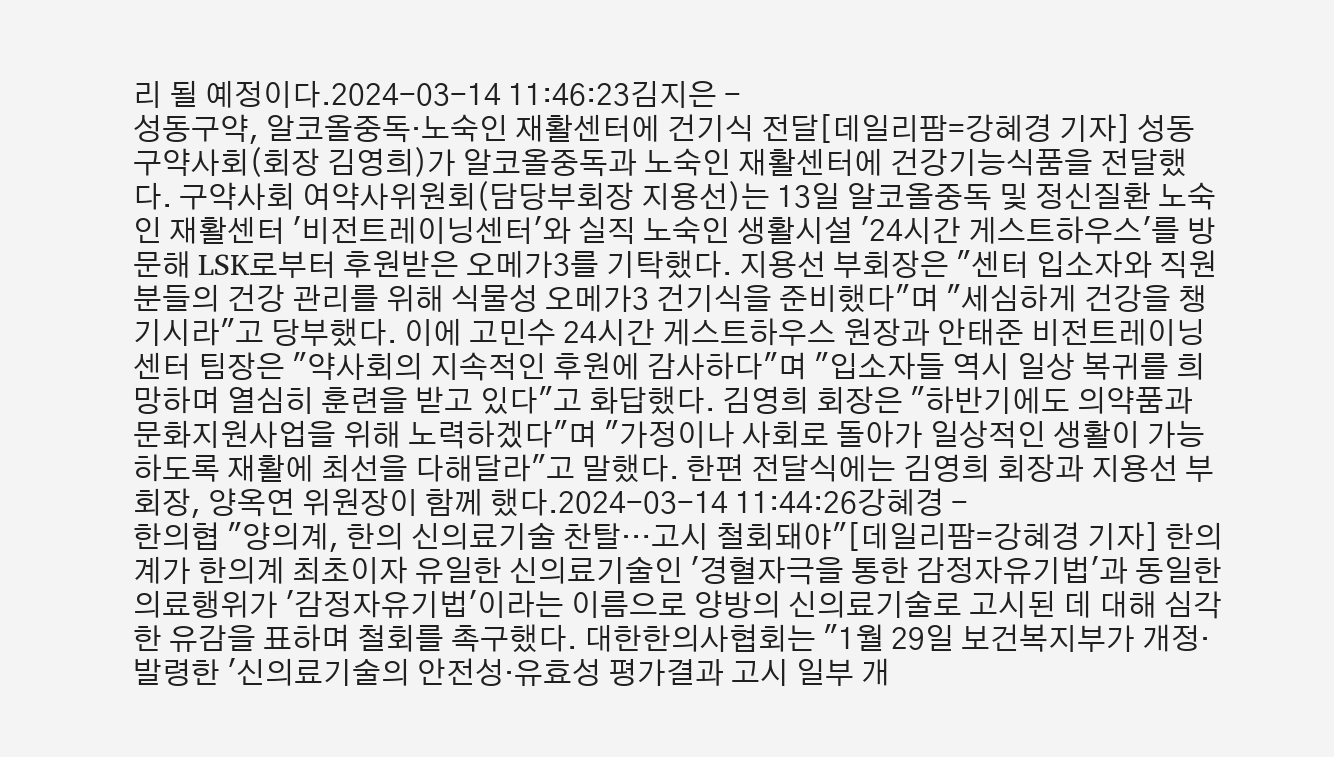리 될 예정이다.2024-03-14 11:46:23김지은 -
성동구약, 알코올중독·노숙인 재활센터에 건기식 전달[데일리팜=강혜경 기자] 성동구약사회(회장 김영희)가 알코올중독과 노숙인 재활센터에 건강기능식품을 전달했다. 구약사회 여약사위원회(담당부회장 지용선)는 13일 알코올중독 및 정신질환 노숙인 재활센터 '비전트레이닝센터'와 실직 노숙인 생활시설 '24시간 게스트하우스'를 방문해 LSK로부터 후원받은 오메가3를 기탁했다. 지용선 부회장은 "센터 입소자와 직원분들의 건강 관리를 위해 식물성 오메가3 건기식을 준비했다"며 "세심하게 건강을 챙기시라"고 당부했다. 이에 고민수 24시간 게스트하우스 원장과 안태준 비전트레이닝센터 팀장은 "약사회의 지속적인 후원에 감사하다"며 "입소자들 역시 일상 복귀를 희망하며 열심히 훈련을 받고 있다"고 화답했다. 김영희 회장은 "하반기에도 의약품과 문화지원사업을 위해 노력하겠다"며 "가정이나 사회로 돌아가 일상적인 생활이 가능하도록 재활에 최선을 다해달라"고 말했다. 한편 전달식에는 김영희 회장과 지용선 부회장, 양옥연 위원장이 함께 했다.2024-03-14 11:44:26강혜경 -
한의협 "양의계, 한의 신의료기술 찬탈…고시 철회돼야"[데일리팜=강혜경 기자] 한의계가 한의계 최초이자 유일한 신의료기술인 '경혈자극을 통한 감정자유기법'과 동일한 의료행위가 '감정자유기법'이라는 이름으로 양방의 신의료기술로 고시된 데 대해 심각한 유감을 표하며 철회를 촉구했다. 대한한의사협회는 "1월 29일 보건복지부가 개정·발령한 '신의료기술의 안전성·유효성 평가결과 고시 일부 개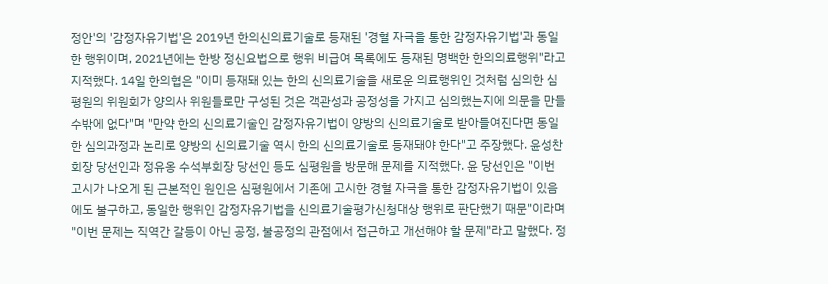정안'의 '감정자유기법'은 2019년 한의신의료기술로 등재된 '경혈 자극을 통한 감정자유기법'과 동일한 행위이며, 2021년에는 한방 정신요법으로 행위 비급여 목록에도 등재된 명백한 한의의료행위"라고 지적했다. 14일 한의협은 "이미 등재돼 있는 한의 신의료기술을 새로운 의료행위인 것처럼 심의한 심평원의 위원회가 양의사 위원들로만 구성된 것은 객관성과 공정성을 가지고 심의했는지에 의문을 만들 수밖에 없다"며 "만약 한의 신의료기술인 감정자유기법이 양방의 신의료기술로 받아들여진다면 동일한 심의과정과 논리로 양방의 신의료기술 역시 한의 신의료기술로 등재돼야 한다"고 주장했다. 윤성찬 회장 당선인과 정유옹 수석부회장 당선인 등도 심평원을 방문해 문제를 지적했다. 윤 당선인은 "이번 고시가 나오게 된 근본적인 원인은 심평원에서 기존에 고시한 경혈 자극을 통한 감정자유기법이 있음에도 불구하고, 동일한 행위인 감정자유기법을 신의료기술평가신청대상 행위로 판단했기 때문"이라며 "이번 문제는 직역간 갈등이 아닌 공정, 불공정의 관점에서 접근하고 개선해야 할 문제"라고 말했다. 정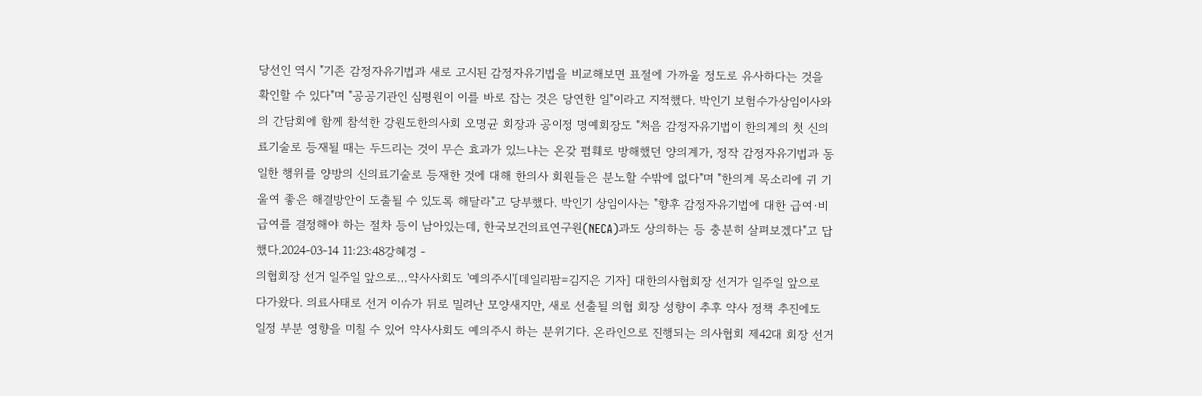당선인 역시 "기존 감정자유기법과 새로 고시된 감정자유기법을 비교해보면 표절에 가까울 정도로 유사하다는 것을 확인할 수 있다"며 "공공기관인 심평원이 이를 바로 잡는 것은 당연한 일"이라고 지적했다. 박인기 보험수가상임이사와의 간담회에 함께 참석한 강원도한의사회 오명균 회장과 공이정 명예회장도 "처음 감정자유기법이 한의계의 첫 신의료기술로 등재될 때는 두드리는 것이 무슨 효과가 있느냐는 온갖 폄훼로 방해했던 양의계가, 정작 감정자유기법과 동일한 행위를 양방의 신의료기술로 등재한 것에 대해 한의사 회원들은 분노할 수밖에 없다"며 "한의계 목소리에 귀 기울여 좋은 해결방안이 도출될 수 있도록 해달라"고 당부했다. 박인기 상임이사는 "향후 감정자유기법에 대한 급여·비급여를 결정해야 하는 절차 등이 남아있는데, 한국보건의료연구원(NECA)과도 상의하는 등 충분히 살펴보겠다"고 답했다.2024-03-14 11:23:48강혜경 -
의협회장 선거 일주일 앞으로…약사사회도 '예의주시'[데일리팜=김지은 기자] 대한의사협회장 선거가 일주일 앞으로 다가왔다. 의료사태로 선거 이슈가 뒤로 밀려난 모양새지만, 새로 선출될 의협 회장 성향이 추후 약사 정책 추진에도 일정 부분 영향을 미칠 수 있어 약사사회도 예의주시 하는 분위기다. 온라인으로 진행되는 의사협회 제42대 회장 선거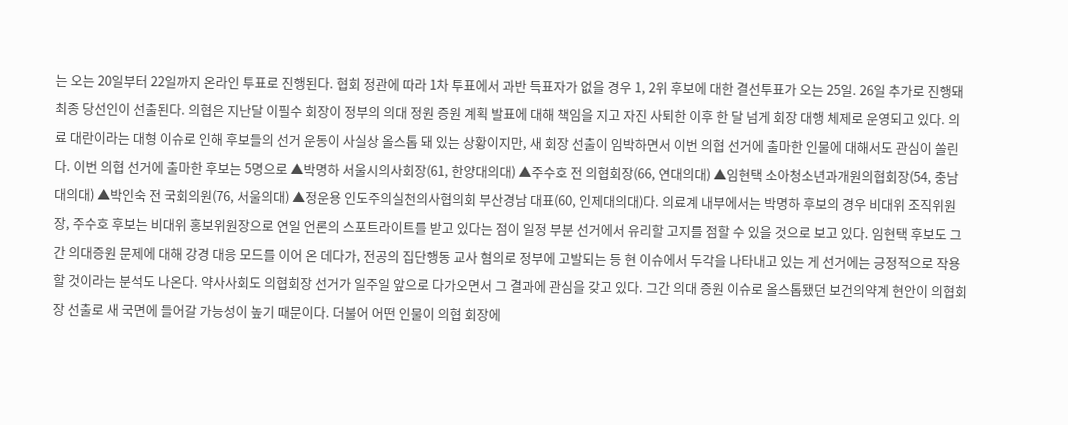는 오는 20일부터 22일까지 온라인 투표로 진행된다. 협회 정관에 따라 1차 투표에서 과반 득표자가 없을 경우 1, 2위 후보에 대한 결선투표가 오는 25일. 26일 추가로 진행돼 최종 당선인이 선출된다. 의협은 지난달 이필수 회장이 정부의 의대 정원 증원 계획 발표에 대해 책임을 지고 자진 사퇴한 이후 한 달 넘게 회장 대행 체제로 운영되고 있다. 의료 대란이라는 대형 이슈로 인해 후보들의 선거 운동이 사실상 올스톱 돼 있는 상황이지만, 새 회장 선출이 임박하면서 이번 의협 선거에 출마한 인물에 대해서도 관심이 쏠린다. 이번 의협 선거에 출마한 후보는 5명으로 ▲박명하 서울시의사회장(61, 한양대의대) ▲주수호 전 의협회장(66, 연대의대) ▲임현택 소아청소년과개원의협회장(54, 충남대의대) ▲박인숙 전 국회의원(76, 서울의대) ▲정운용 인도주의실천의사협의회 부산경남 대표(60, 인제대의대)다. 의료계 내부에서는 박명하 후보의 경우 비대위 조직위원장, 주수호 후보는 비대위 홍보위원장으로 연일 언론의 스포트라이트를 받고 있다는 점이 일정 부분 선거에서 유리할 고지를 점할 수 있을 것으로 보고 있다. 임현택 후보도 그간 의대증원 문제에 대해 강경 대응 모드를 이어 온 데다가, 전공의 집단행동 교사 혐의로 정부에 고발되는 등 현 이슈에서 두각을 나타내고 있는 게 선거에는 긍정적으로 작용할 것이라는 분석도 나온다. 약사사회도 의협회장 선거가 일주일 앞으로 다가오면서 그 결과에 관심을 갖고 있다. 그간 의대 증원 이슈로 올스톱됐던 보건의약계 현안이 의협회장 선출로 새 국면에 들어갈 가능성이 높기 때문이다. 더불어 어떤 인물이 의협 회장에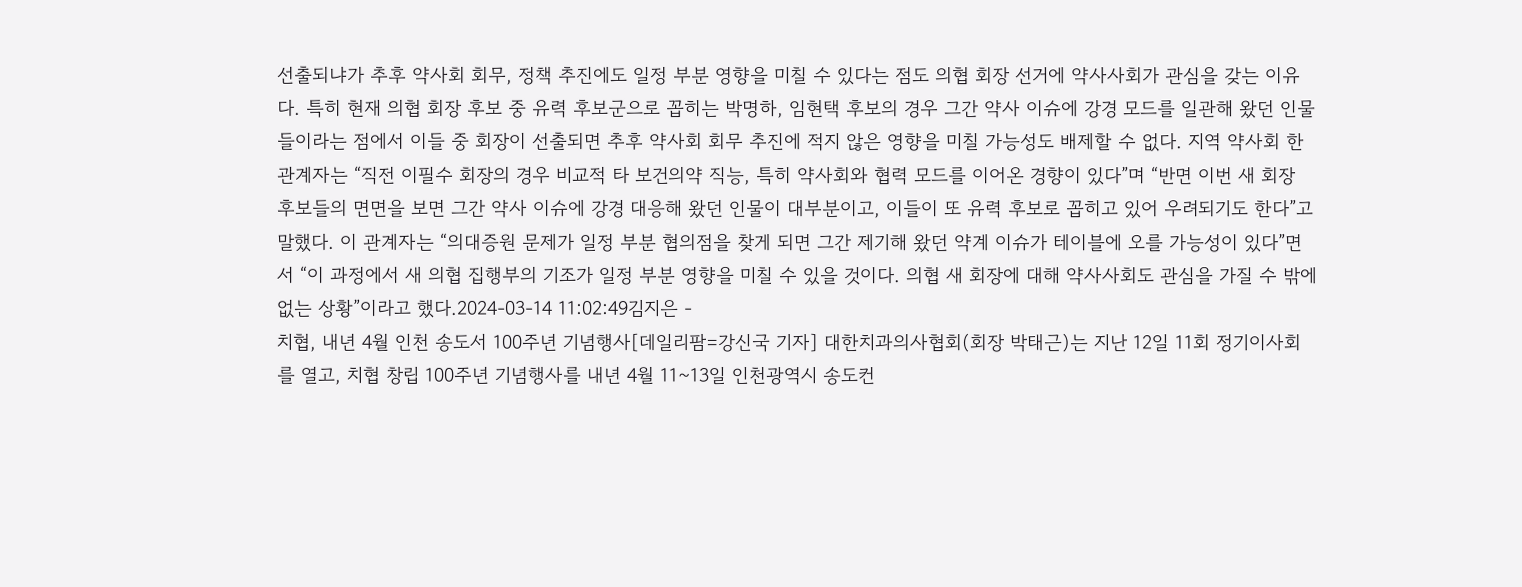선출되냐가 추후 약사회 회무, 정책 추진에도 일정 부분 영향을 미칠 수 있다는 점도 의협 회장 선거에 약사사회가 관심을 갖는 이유다. 특히 현재 의협 회장 후보 중 유력 후보군으로 꼽히는 박명하, 임현택 후보의 경우 그간 약사 이슈에 강경 모드를 일관해 왔던 인물들이라는 점에서 이들 중 회장이 선출되면 추후 약사회 회무 추진에 적지 않은 영향을 미칠 가능성도 배제할 수 없다. 지역 약사회 한 관계자는 “직전 이필수 회장의 경우 비교적 타 보건의약 직능, 특히 약사회와 협력 모드를 이어온 경향이 있다”며 “반면 이번 새 회장 후보들의 면면을 보면 그간 약사 이슈에 강경 대응해 왔던 인물이 대부분이고, 이들이 또 유력 후보로 꼽히고 있어 우려되기도 한다”고 말했다. 이 관계자는 “의대증원 문제가 일정 부분 협의점을 찾게 되면 그간 제기해 왔던 약계 이슈가 테이블에 오를 가능성이 있다”면서 “이 과정에서 새 의협 집행부의 기조가 일정 부분 영향을 미칠 수 있을 것이다. 의협 새 회장에 대해 약사사회도 관심을 가질 수 밖에 없는 상황”이라고 했다.2024-03-14 11:02:49김지은 -
치협, 내년 4월 인천 송도서 100주년 기념행사[데일리팜=강신국 기자] 대한치과의사협회(회장 박태근)는 지난 12일 11회 정기이사회를 열고, 치협 창립 100주년 기념행사를 내년 4월 11~13일 인천광역시 송도컨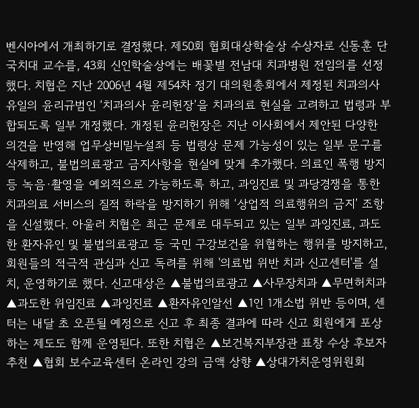벤시아에서 개최하기로 결정했다. 제50회 협회대상학술상 수상자로 신동훈 단국치대 교수를, 43회 신인학술상에는 배꽃별 전남대 치과병원 전임의를 선정했다. 치협은 지난 2006년 4월 제54차 정기 대의원총회에서 제정된 치과의사 유일의 윤리규범인 ‘치과의사 윤리헌장’을 치과의료 현실을 고려하고 법령과 부합되도록 일부 개정했다. 개정된 윤리헌장은 지난 이사회에서 제안된 다양한 의견을 반영해 업무상비밀누설죄 등 법령상 문제 가능성이 있는 일부 문구를 삭제하고, 불법의료광고 금지사항을 현실에 맞게 추가했다. 의료인 폭행 방지 등 녹음·촬영을 예외적으로 가능하도록 하고, 과잉진료 및 과당경쟁을 통한 치과의료 서비스의 질적 하락을 방지하기 위해 ‘상업적 의료행위의 금지’ 조항을 신설했다. 아울러 치협은 최근 문제로 대두되고 있는 일부 과잉진료, 과도한 환자유인 및 불법의료광고 등 국민 구강보건을 위협하는 행위를 방지하고, 회원들의 적극적 관심과 신고 독려를 위해 '의료법 위반 치과 신고센터'를 설치, 운영하기로 했다. 신고대상은 ▲불법의료광고 ▲사무장치과 ▲무면허치과 ▲과도한 위임진료 ▲과잉진료 ▲환자유인알선 ▲1인 1개소법 위반 등이며, 센터는 내달 초 오픈될 예정으로 신고 후 최종 결과에 따라 신고 회원에게 포상하는 제도도 함께 운영된다. 또한 치협은 ▲보건복지부장관 표창 수상 후보자 추천 ▲협회 보수교육센터 온라인 강의 금액 상향 ▲상대가치운영위원회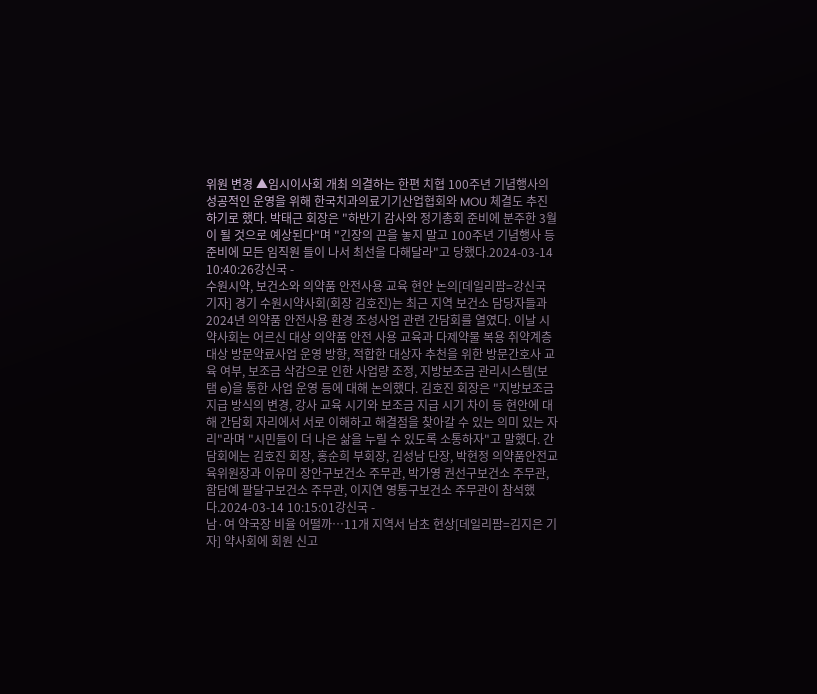위원 변경 ▲임시이사회 개최 의결하는 한편 치협 100주년 기념행사의 성공적인 운영을 위해 한국치과의료기기산업협회와 MOU 체결도 추진하기로 했다. 박태근 회장은 "하반기 감사와 정기총회 준비에 분주한 3월이 될 것으로 예상된다"며 "긴장의 끈을 놓지 말고 100주년 기념행사 등 준비에 모든 임직원 들이 나서 최선을 다해달라"고 당했다.2024-03-14 10:40:26강신국 -
수원시약, 보건소와 의약품 안전사용 교육 현안 논의[데일리팜=강신국 기자] 경기 수원시약사회(회장 김호진)는 최근 지역 보건소 담당자들과 2024년 의약품 안전사용 환경 조성사업 관련 간담회를 열였다. 이날 시약사회는 어르신 대상 의약품 안전 사용 교육과 다제약물 복용 취약계층 대상 방문약료사업 운영 방향, 적합한 대상자 추천을 위한 방문간호사 교육 여부, 보조금 삭감으로 인한 사업량 조정, 지방보조금 관리시스템(보탬 e)을 통한 사업 운영 등에 대해 논의했다. 김호진 회장은 "지방보조금 지급 방식의 변경, 강사 교육 시기와 보조금 지급 시기 차이 등 현안에 대해 간담회 자리에서 서로 이해하고 해결점을 찾아갈 수 있는 의미 있는 자리"라며 "시민들이 더 나은 삶을 누릴 수 있도록 소통하자"고 말했다. 간담회에는 김호진 회장, 홍순희 부회장, 김성남 단장, 박현정 의약품안전교육위원장과 이유미 장안구보건소 주무관, 박가영 권선구보건소 주무관, 함담예 팔달구보건소 주무관, 이지연 영통구보건소 주무관이 참석했다.2024-03-14 10:15:01강신국 -
남·여 약국장 비율 어떨까…11개 지역서 남초 현상[데일리팜=김지은 기자] 약사회에 회원 신고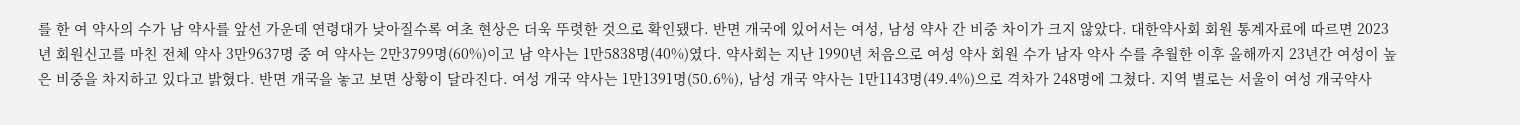를 한 여 약사의 수가 남 약사를 앞선 가운데 연령대가 낮아질수록 여초 현상은 더욱 뚜렷한 것으로 확인됐다. 반면 개국에 있어서는 여성, 남성 약사 간 비중 차이가 크지 않았다. 대한약사회 회원 통계자료에 따르면 2023년 회원신고를 마친 전체 약사 3만9637명 중 여 약사는 2만3799명(60%)이고 남 약사는 1만5838명(40%)였다. 약사회는 지난 1990년 처음으로 여성 약사 회원 수가 남자 약사 수를 추월한 이후 올해까지 23년간 여성이 높은 비중을 차지하고 있다고 밝혔다. 반면 개국을 놓고 보면 상황이 달라진다. 여성 개국 약사는 1만1391명(50.6%), 남성 개국 약사는 1만1143명(49.4%)으로 격차가 248명에 그쳤다. 지역 별로는 서울이 여성 개국약사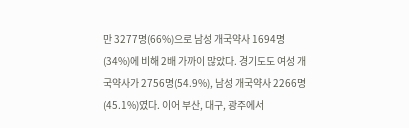만 3277명(66%)으로 남성 개국약사 1694명(34%)에 비해 2배 가까이 많았다. 경기도도 여성 개국약사가 2756명(54.9%), 남성 개국약사 2266명(45.1%)였다. 이어 부산, 대구, 광주에서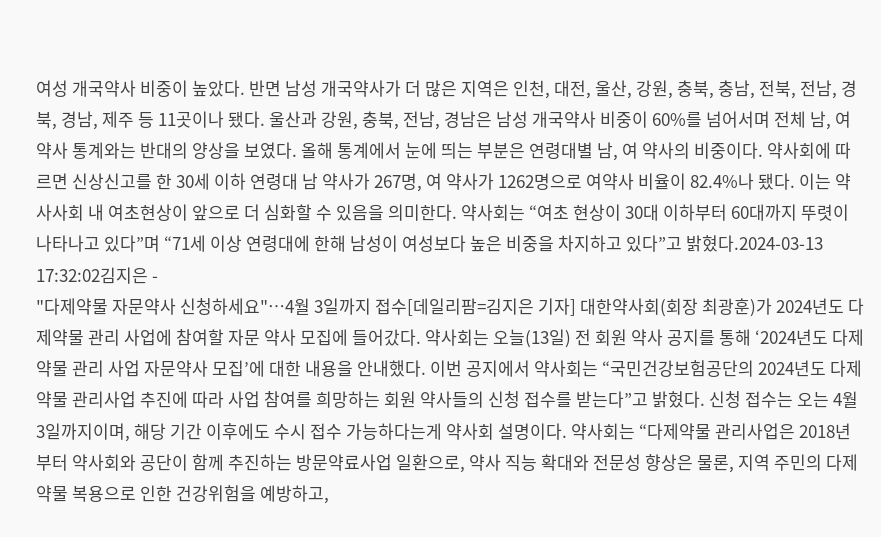여성 개국약사 비중이 높았다. 반면 남성 개국약사가 더 많은 지역은 인천, 대전, 울산, 강원, 충북, 충남, 전북, 전남, 경북, 경남, 제주 등 11곳이나 됐다. 울산과 강원, 충북, 전남, 경남은 남성 개국약사 비중이 60%를 넘어서며 전체 남, 여약사 통계와는 반대의 양상을 보였다. 올해 통계에서 눈에 띄는 부분은 연령대별 남, 여 약사의 비중이다. 약사회에 따르면 신상신고를 한 30세 이하 연령대 남 약사가 267명, 여 약사가 1262명으로 여약사 비율이 82.4%나 됐다. 이는 약사사회 내 여초현상이 앞으로 더 심화할 수 있음을 의미한다. 약사회는 “여초 현상이 30대 이하부터 60대까지 뚜렷이 나타나고 있다”며 “71세 이상 연령대에 한해 남성이 여성보다 높은 비중을 차지하고 있다”고 밝혔다.2024-03-13 17:32:02김지은 -
"다제약물 자문약사 신청하세요"…4월 3일까지 접수[데일리팜=김지은 기자] 대한약사회(회장 최광훈)가 2024년도 다제약물 관리 사업에 참여할 자문 약사 모집에 들어갔다. 약사회는 오늘(13일) 전 회원 약사 공지를 통해 ‘2024년도 다제약물 관리 사업 자문약사 모집’에 대한 내용을 안내했다. 이번 공지에서 약사회는 “국민건강보험공단의 2024년도 다제약물 관리사업 추진에 따라 사업 참여를 희망하는 회원 약사들의 신청 접수를 받는다”고 밝혔다. 신청 접수는 오는 4월 3일까지이며, 해당 기간 이후에도 수시 접수 가능하다는게 약사회 설명이다. 약사회는 “다제약물 관리사업은 2018년부터 약사회와 공단이 함께 추진하는 방문약료사업 일환으로, 약사 직능 확대와 전문성 향상은 물론, 지역 주민의 다제약물 복용으로 인한 건강위험을 예방하고,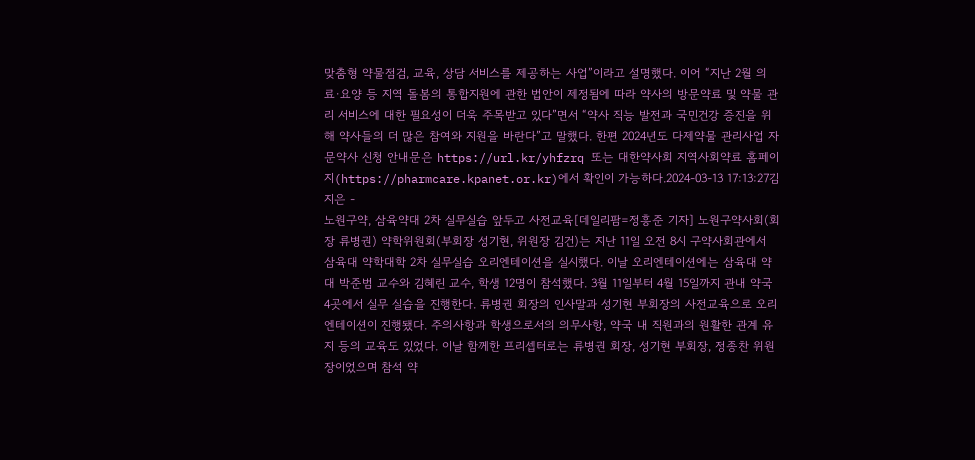맞춤형 약물점검, 교육, 상담 서비스를 제공하는 사업”이라고 설명했다. 이어 “지난 2월 의료·요양 등 지역 돌봄의 통합지원에 관한 법안이 제정됨에 따라 약사의 방문약료 및 약물 관리 서비스에 대한 필요성이 더욱 주목받고 있다”면서 “약사 직능 발전과 국민건강 증진을 위해 약사들의 더 많은 참여와 지원을 바란다”고 말했다. 한편 2024년도 다제약물 관리사업 자문약사 신청 안내문은 https://url.kr/yhfzrq 또는 대한약사회 지역사회약료 홈페이지(https://pharmcare.kpanet.or.kr)에서 확인이 가능하다.2024-03-13 17:13:27김지은 -
노원구약, 삼육약대 2차 실무실습 앞두고 사전교육[데일리팜=정흥준 기자] 노원구약사회(회장 류병권) 약학위원회(부회장 성기현, 위원장 김건)는 지난 11일 오전 8시 구약사회관에서 삼육대 약학대학 2차 실무실습 오리엔테이션을 실시했다. 이날 오리엔테이션에는 삼육대 약대 박준범 교수와 김혜린 교수, 학생 12명이 참석했다. 3월 11일부터 4월 15일까지 관내 약국 4곳에서 실무 실습을 진행한다. 류병권 회장의 인사말과 성기현 부회장의 사전교육으로 오리엔테이션이 진행됐다. 주의사항과 학생으로서의 의무사항, 약국 내 직원과의 원활한 관계 유지 등의 교육도 있었다. 이날 함께한 프리셉터로는 류병권 회장, 성기현 부회장, 정종찬 위원장이었으며 참석 약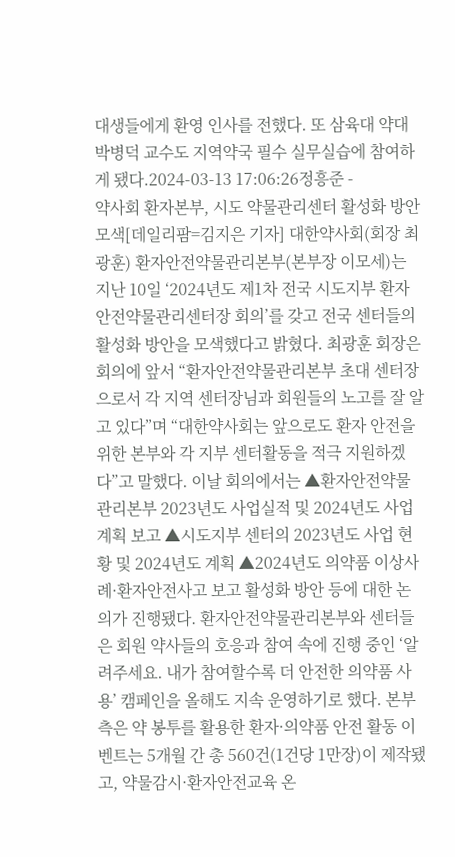대생들에게 환영 인사를 전했다. 또 삼육대 약대 박병덕 교수도 지역약국 필수 실무실습에 참여하게 됐다.2024-03-13 17:06:26정흥준 -
약사회 환자본부, 시도 약물관리센터 활성화 방안 모색[데일리팜=김지은 기자] 대한약사회(회장 최광훈) 환자안전약물관리본부(본부장 이모세)는 지난 10일 ‘2024년도 제1차 전국 시도지부 환자안전약물관리센터장 회의’를 갖고 전국 센터들의 활성화 방안을 모색했다고 밝혔다. 최광훈 회장은 회의에 앞서 “환자안전약물관리본부 초대 센터장으로서 각 지역 센터장님과 회원들의 노고를 잘 알고 있다”며 “대한약사회는 앞으로도 환자 안전을 위한 본부와 각 지부 센터활동을 적극 지원하겠다”고 말했다. 이날 회의에서는 ▲환자안전약물관리본부 2023년도 사업실적 및 2024년도 사업계획 보고 ▲시도지부 센터의 2023년도 사업 현황 및 2024년도 계획 ▲2024년도 의약품 이상사례·환자안전사고 보고 활성화 방안 등에 대한 논의가 진행됐다. 환자안전약물관리본부와 센터들은 회원 약사들의 호응과 참여 속에 진행 중인 ‘알려주세요. 내가 참여할수록 더 안전한 의약품 사용’ 캠페인을 올해도 지속 운영하기로 했다. 본부 측은 약 봉투를 활용한 환자·의약품 안전 활동 이벤트는 5개월 간 총 560건(1건당 1만장)이 제작됐고, 약물감시·환자안전교육 온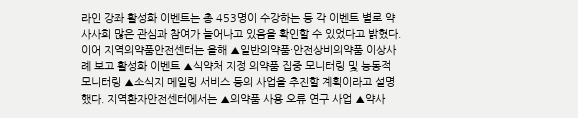라인 강좌 활성화 이벤트는 총 453명이 수강하는 등 각 이벤트 별로 약사사회 많은 관심과 참여가 늘어나고 있음을 확인할 수 있었다고 밝혔다. 이어 지역의약품안전센터는 올해 ▲일반의약품·안전상비의약품 이상사례 보고 활성화 이벤트 ▲식약처 지정 의약품 집중 모니터링 및 능동적 모니터링 ▲소식지 메일링 서비스 등의 사업을 추진할 계획이라고 설명했다. 지역환자안전센터에서는 ▲의약품 사용 오류 연구 사업 ▲약사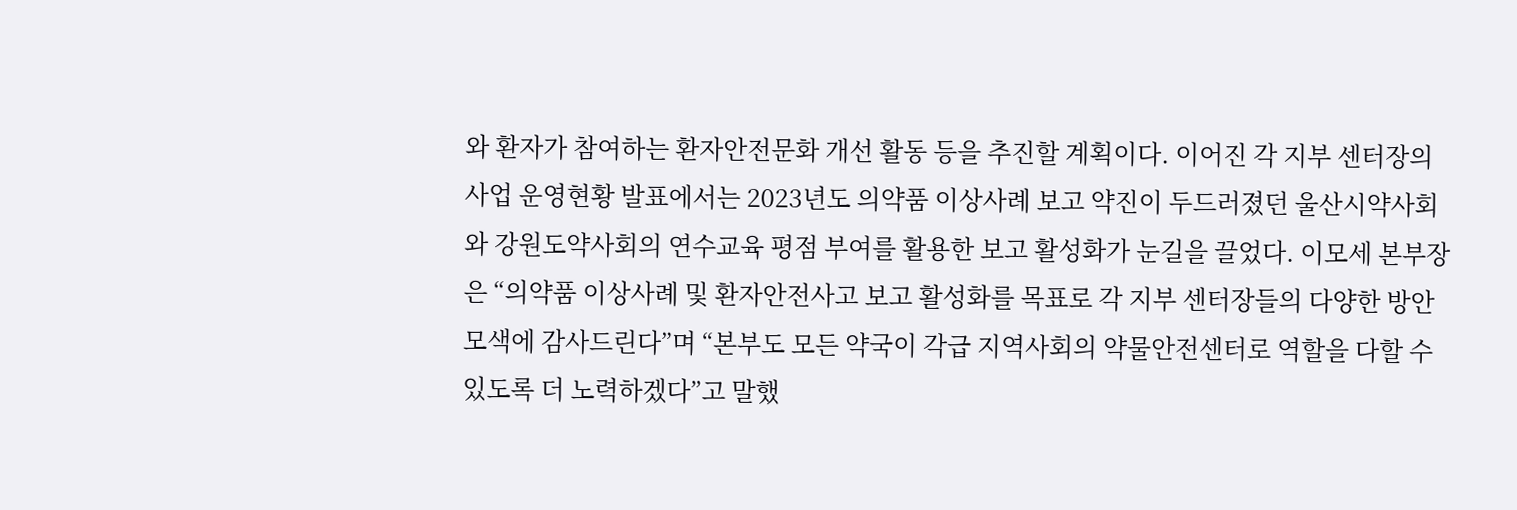와 환자가 참여하는 환자안전문화 개선 활동 등을 추진할 계획이다. 이어진 각 지부 센터장의 사업 운영현황 발표에서는 2023년도 의약품 이상사례 보고 약진이 두드러졌던 울산시약사회와 강원도약사회의 연수교육 평점 부여를 활용한 보고 활성화가 눈길을 끌었다. 이모세 본부장은 “의약품 이상사례 및 환자안전사고 보고 활성화를 목표로 각 지부 센터장들의 다양한 방안 모색에 감사드린다”며 “본부도 모든 약국이 각급 지역사회의 약물안전센터로 역할을 다할 수 있도록 더 노력하겠다”고 말했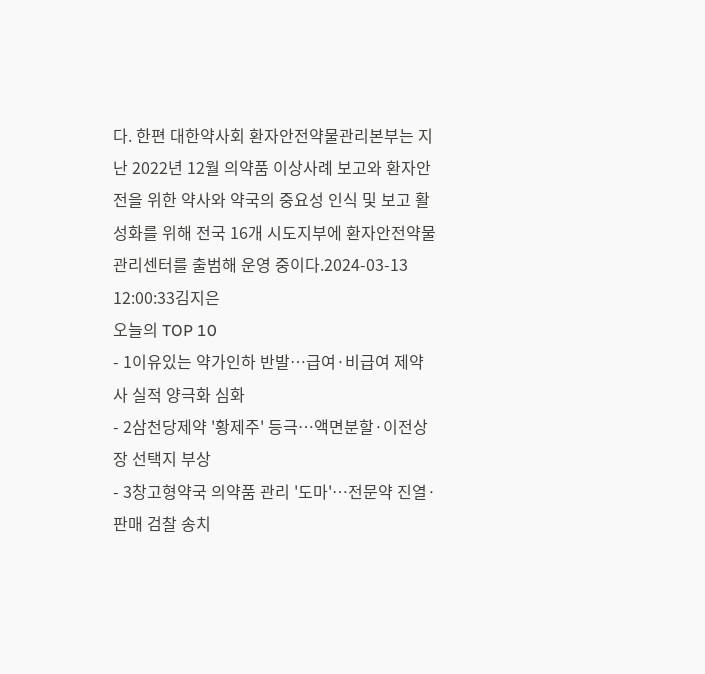다. 한편 대한약사회 환자안전약물관리본부는 지난 2022년 12월 의약품 이상사례 보고와 환자안전을 위한 약사와 약국의 중요성 인식 및 보고 활성화를 위해 전국 16개 시도지부에 환자안전약물관리센터를 출범해 운영 중이다.2024-03-13 12:00:33김지은
오늘의 TOP 10
- 1이유있는 약가인하 반발…급여·비급여 제약사 실적 양극화 심화
- 2삼천당제약 '황제주' 등극…액면분할·이전상장 선택지 부상
- 3창고형약국 의약품 관리 '도마'…전문약 진열·판매 검찰 송치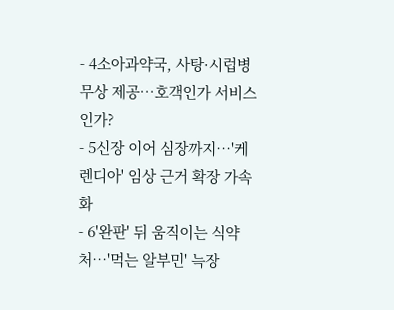- 4소아과약국, 사탕·시럽병 무상 제공…호객인가 서비스인가?
- 5신장 이어 심장까지…'케렌디아' 임상 근거 확장 가속화
- 6'완판' 뒤 움직이는 식약처…'먹는 알부민' 늑장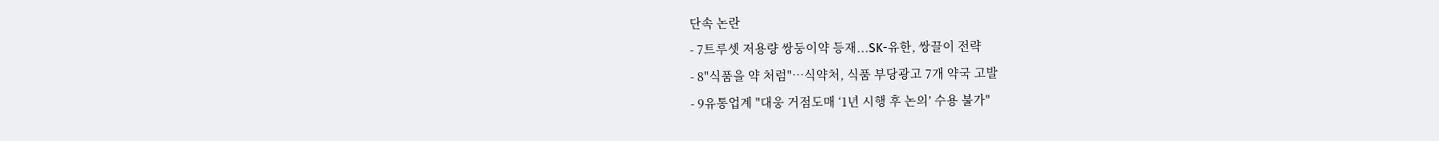단속 논란
- 7트루셋 저용량 쌍둥이약 등재...SK-유한, 쌍끌이 전략
- 8"식품을 약 처럼"…식약처, 식품 부당광고 7개 약국 고발
- 9유통업계 "대웅 거점도매 ‘1년 시행 후 논의’ 수용 불가"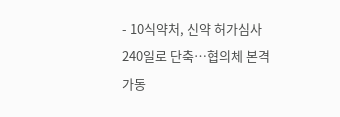- 10식약처, 신약 허가심사 240일로 단축…협의체 본격 가동